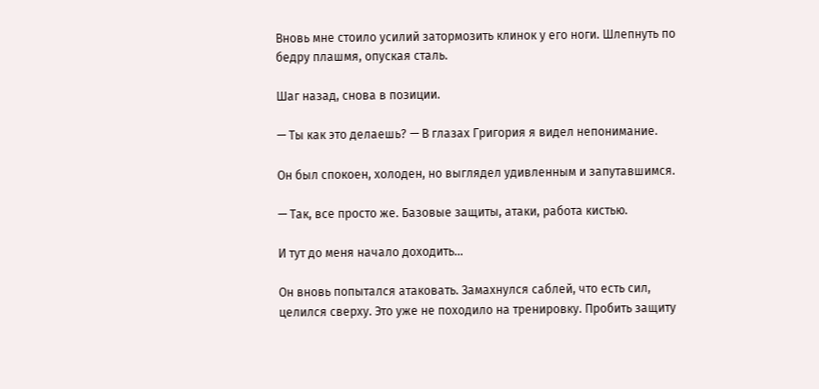Вновь мне стоило усилий затормозить клинок у его ноги. Шлепнуть по бедру плашмя, опуская сталь.

Шаг назад, снова в позиции.

— Ты как это делаешь? — В глазах Григория я видел непонимание.

Он был спокоен, холоден, но выглядел удивленным и запутавшимся.

— Так, все просто же. Базовые защиты, атаки, работа кистью.

И тут до меня начало доходить…

Он вновь попытался атаковать. Замахнулся саблей, что есть сил, целился сверху. Это уже не походило на тренировку. Пробить защиту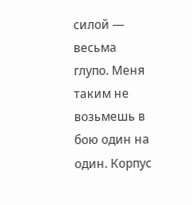силой — весьма глупо. Меня таким не возьмешь в бою один на один. Корпус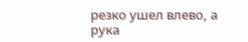резко ушел влево, а рука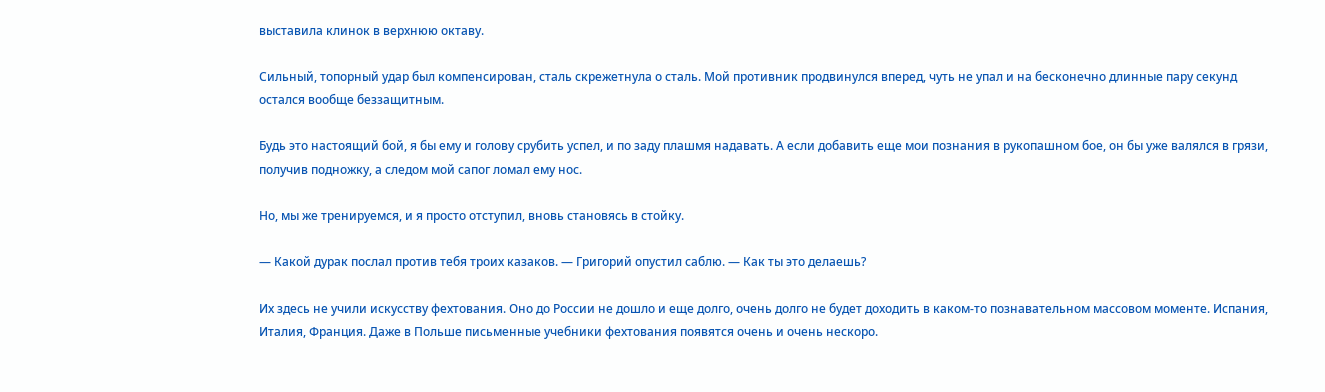выставила клинок в верхнюю октаву.

Сильный, топорный удар был компенсирован, сталь скрежетнула о сталь. Мой противник продвинулся вперед, чуть не упал и на бесконечно длинные пару секунд остался вообще беззащитным.

Будь это настоящий бой, я бы ему и голову срубить успел, и по заду плашмя надавать. А если добавить еще мои познания в рукопашном бое, он бы уже валялся в грязи, получив подножку, а следом мой сапог ломал ему нос.

Но, мы же тренируемся, и я просто отступил, вновь становясь в стойку.

— Какой дурак послал против тебя троих казаков. — Григорий опустил саблю. — Как ты это делаешь?

Их здесь не учили искусству фехтования. Оно до России не дошло и еще долго, очень долго не будет доходить в каком-то познавательном массовом моменте. Испания, Италия, Франция. Даже в Польше письменные учебники фехтования появятся очень и очень нескоро.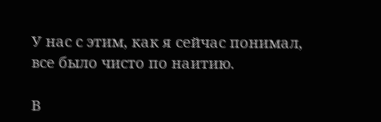У нас с этим, как я сейчас понимал, все было чисто по наитию.

В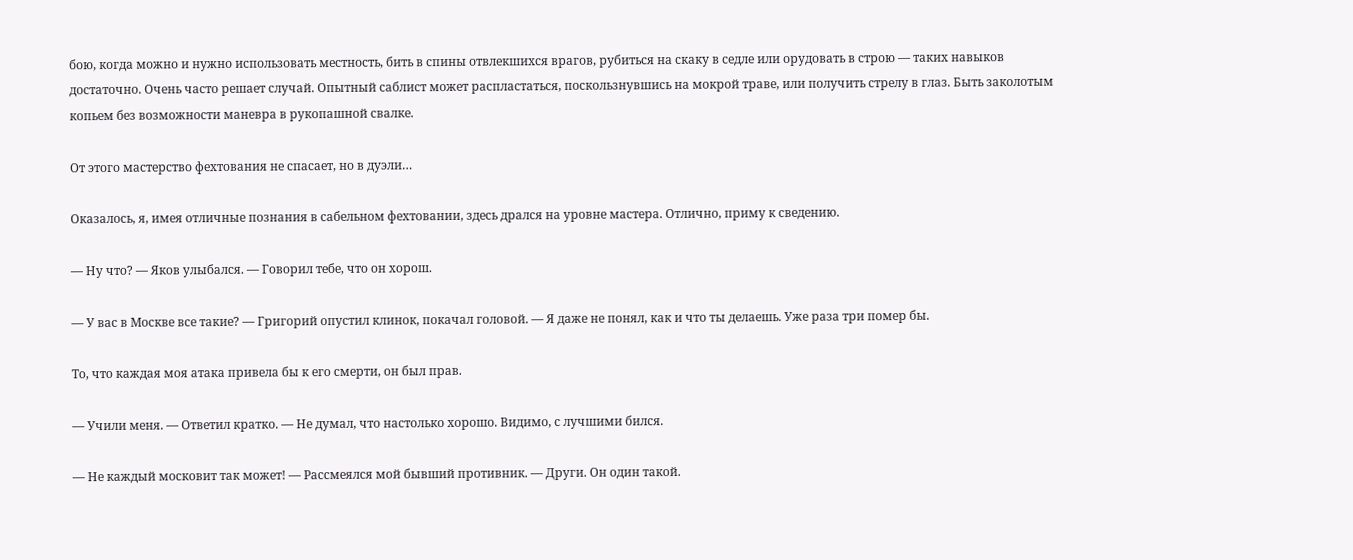бою, когда можно и нужно использовать местность, бить в спины отвлекшихся врагов, рубиться на скаку в седле или орудовать в строю — таких навыков достаточно. Очень часто решает случай. Опытный саблист может распластаться, поскользнувшись на мокрой траве, или получить стрелу в глаз. Быть заколотым копьем без возможности маневра в рукопашной свалке.

От этого мастерство фехтования не спасает, но в дуэли…

Оказалось, я, имея отличные познания в сабельном фехтовании, здесь дрался на уровне мастера. Отлично, приму к сведению.

— Ну что? — Яков улыбался. — Говорил тебе, что он хорош.

— У вас в Москве все такие? — Григорий опустил клинок, покачал головой. — Я даже не понял, как и что ты делаешь. Уже раза три помер бы.

То, что каждая моя атака привела бы к его смерти, он был прав.

— Учили меня. — Ответил кратко. — Не думал, что настолько хорошо. Видимо, с лучшими бился.

— Не каждый московит так может! — Рассмеялся мой бывший противник. — Други. Он один такой.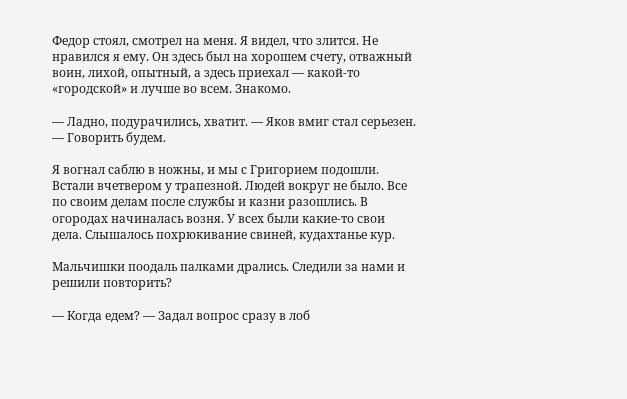Федор стоял, смотрел на меня. Я видел, что злится. Не нравился я ему. Он здесь был на хорошем счету, отважный воин, лихой, опытный, а здесь приехал — какой-то «городской» и лучше во всем. Знакомо.

— Ладно, подурачились, хватит. — Яков вмиг стал серьезен. — Говорить будем.

Я вогнал саблю в ножны, и мы с Григорием подошли. Встали вчетвером у трапезной. Людей вокруг не было. Все по своим делам после службы и казни разошлись. В огородах начиналась возня. У всех были какие-то свои дела. Слышалось похрюкивание свиней, кудахтанье кур.

Мальчишки поодаль палками дрались. Следили за нами и решили повторить?

— Когда едем? — Задал вопрос сразу в лоб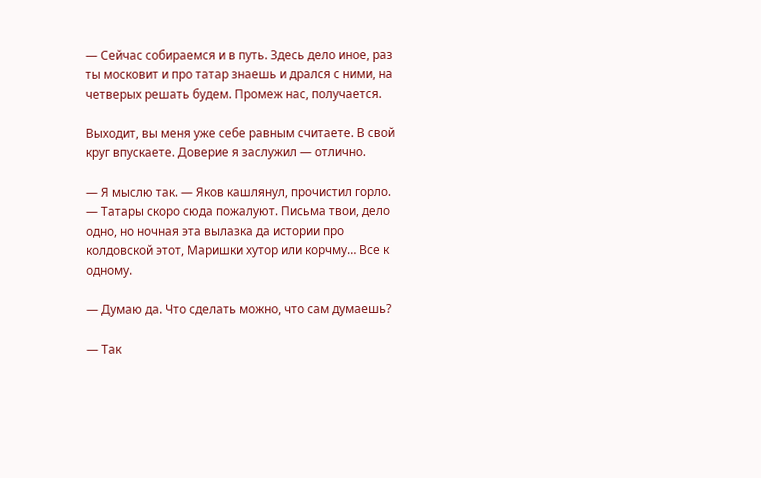— Сейчас собираемся и в путь. Здесь дело иное, раз ты московит и про татар знаешь и дрался с ними, на четверых решать будем. Промеж нас, получается.

Выходит, вы меня уже себе равным считаете. В свой круг впускаете. Доверие я заслужил — отлично.

— Я мыслю так. — Яков кашлянул, прочистил горло. — Татары скоро сюда пожалуют. Письма твои, дело одно, но ночная эта вылазка да истории про колдовской этот, Маришки хутор или корчму… Все к одному.

— Думаю да. Что сделать можно, что сам думаешь?

— Так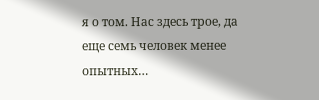я о том. Нас здесь трое, да еще семь человек менее опытных…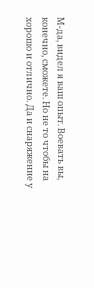М-да, видел я ваш опыт. Воевать вы, конечно, сможете. Но не то чтобы на хорошо и отлично. Да и снаряжение у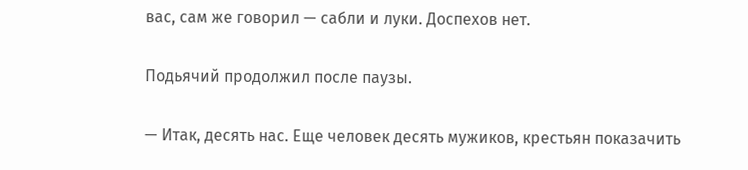вас, сам же говорил — сабли и луки. Доспехов нет.

Подьячий продолжил после паузы.

— Итак, десять нас. Еще человек десять мужиков, крестьян показачить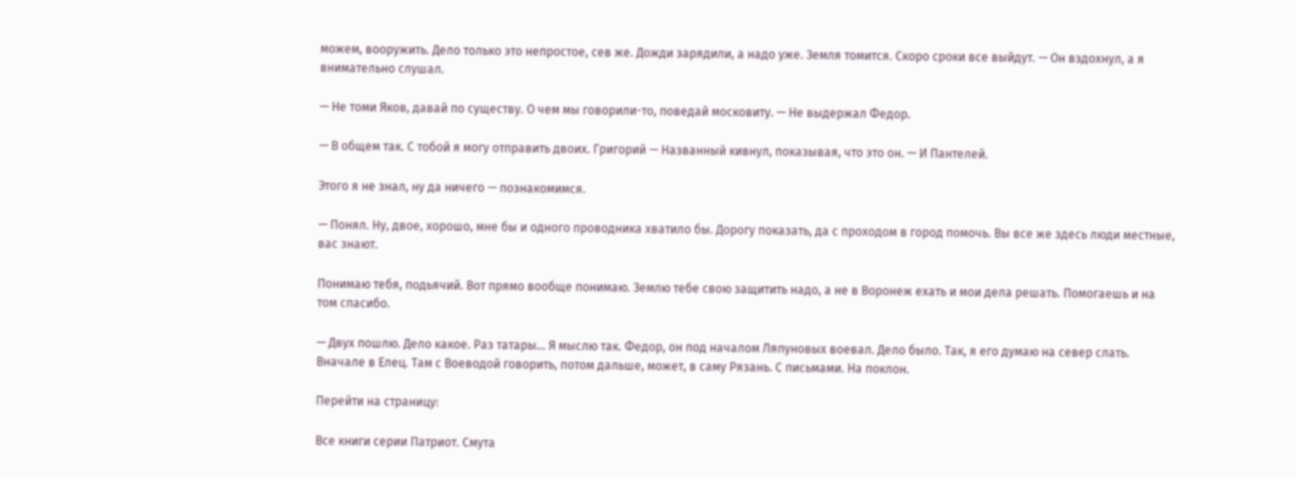можем, вооружить. Дело только это непростое, сев же. Дожди зарядили, а надо уже. Земля томится. Скоро сроки все выйдут. — Он вздохнул, а я внимательно слушал.

— Не томи Яков, давай по существу. О чем мы говорили-то, поведай московиту. — Не выдержал Федор.

— В общем так. С тобой я могу отправить двоих. Григорий — Названный кивнул, показывая, что это он. — И Пантелей.

Этого я не знал, ну да ничего — познакомимся.

— Понял. Ну, двое, хорошо, мне бы и одного проводника хватило бы. Дорогу показать, да с проходом в город помочь. Вы все же здесь люди местные, вас знают.

Понимаю тебя, подьячий. Вот прямо вообще понимаю. Землю тебе свою защитить надо, а не в Воронеж ехать и мои дела решать. Помогаешь и на том спасибо.

— Двух пошлю. Дело какое. Раз татары… Я мыслю так. Федор, он под началом Ляпуновых воевал. Дело было. Так, я его думаю на север слать. Вначале в Елец. Там с Воеводой говорить, потом дальше, может, в саму Рязань. С письмами. На поклон.

Перейти на страницу:

Все книги серии Патриот. Смута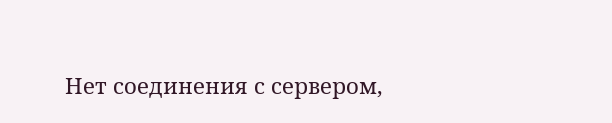Нет соединения с сервером,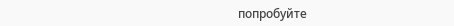попробуйте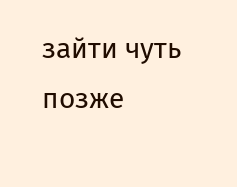зайти чуть позже